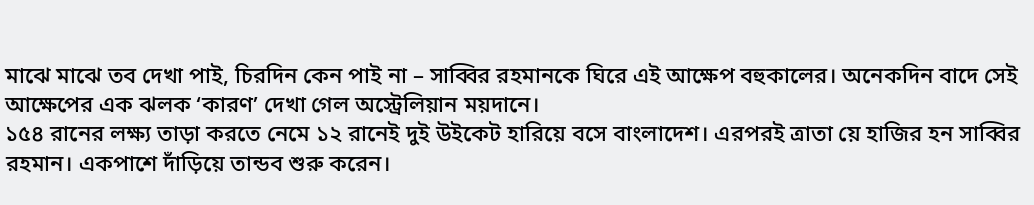মাঝে মাঝে তব দেখা পাই, চিরদিন কেন পাই না – সাব্বির রহমানকে ঘিরে এই আক্ষেপ বহুকালের। অনেকদিন বাদে সেই আক্ষেপের এক ঝলক ‘কারণ’ দেখা গেল অস্ট্রেলিয়ান ময়দানে।
১৫৪ রানের লক্ষ্য তাড়া করতে নেমে ১২ রানেই দুই উইকেট হারিয়ে বসে বাংলাদেশ। এরপরই ত্রাতা য়ে হাজির হন সাব্বির রহমান। একপাশে দাঁড়িয়ে তান্ডব শুরু করেন।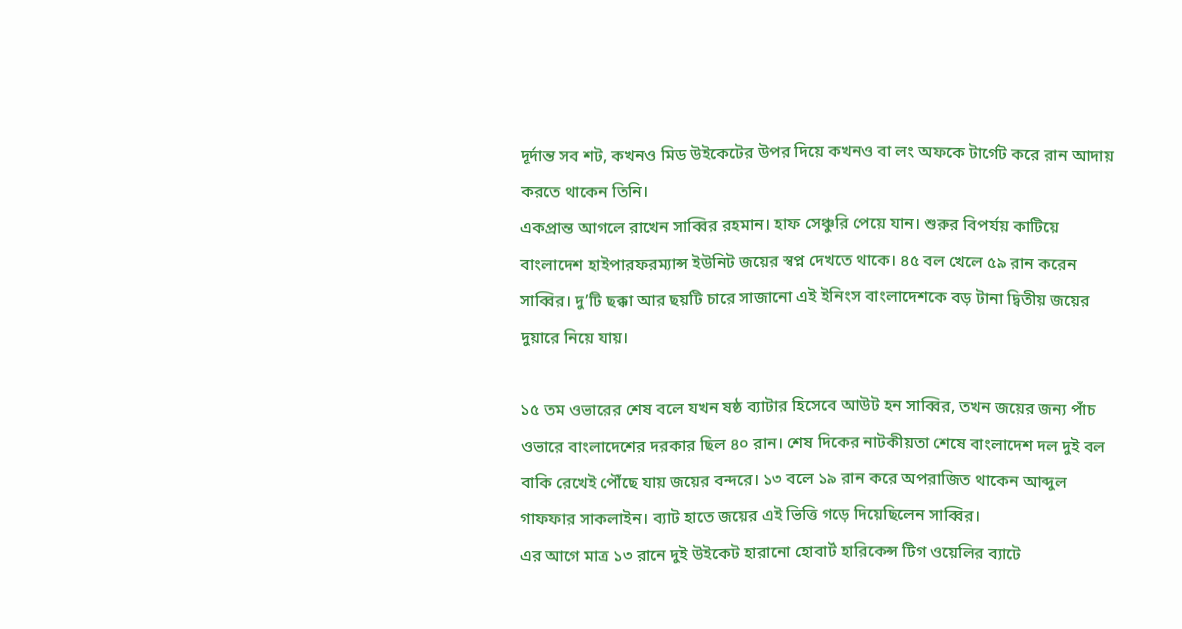দূর্দান্ত সব শট, কখনও মিড উইকেটের উপর দিয়ে কখনও বা লং অফকে টার্গেট করে রান আদায় করতে থাকেন তিনি।
একপ্রান্ত আগলে রাখেন সাব্বির রহমান। হাফ সেঞ্চুরি পেয়ে যান। শুরুর বিপর্যয় কাটিয়ে বাংলাদেশ হাইপারফরম্যান্স ইউনিট জয়ের স্বপ্ন দেখতে থাকে। ৪৫ বল খেলে ৫৯ রান করেন সাব্বির। দু’টি ছক্কা আর ছয়টি চারে সাজানো এই ইনিংস বাংলাদেশকে বড় টানা দ্বিতীয় জয়ের দুয়ারে নিয়ে যায়।

১৫ তম ওভারের শেষ বলে যখন ষষ্ঠ ব্যাটার হিসেবে আউট হন সাব্বির, তখন জয়ের জন্য পাঁচ ওভারে বাংলাদেশের দরকার ছিল ৪০ রান। শেষ দিকের নাটকীয়তা শেষে বাংলাদেশ দল দুই বল বাকি রেখেই পৌঁছে যায় জয়ের বন্দরে। ১৩ বলে ১৯ রান করে অপরাজিত থাকেন আব্দুল গাফফার সাকলাইন। ব্যাট হাতে জয়ের এই ভিত্তি গড়ে দিয়েছিলেন সাব্বির।
এর আগে মাত্র ১৩ রানে দুই উইকেট হারানো হোবার্ট হারিকেন্স টিগ ওয়েলির ব্যাটে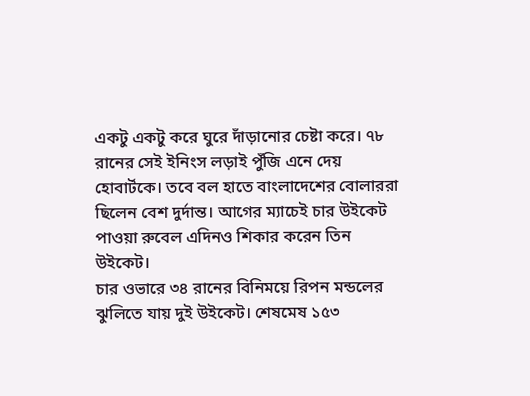একটু একটু করে ঘুরে দাঁড়ানোর চেষ্টা করে। ৭৮ রানের সেই ইনিংস লড়াই পুঁজি এনে দেয় হোবার্টকে। তবে বল হাতে বাংলাদেশের বোলাররা ছিলেন বেশ দুর্দান্ত। আগের ম্যাচেই চার উইকেট পাওয়া রুবেল এদিনও শিকার করেন তিন উইকেট।
চার ওভারে ৩৪ রানের বিনিময়ে রিপন মন্ডলের ঝুলিতে যায় দুই উইকেট। শেষমেষ ১৫৩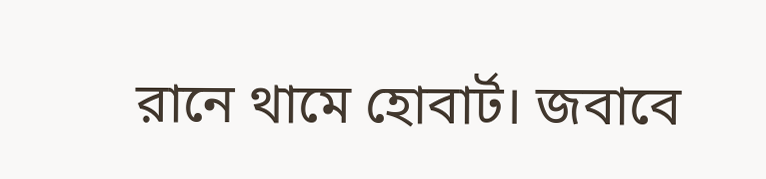রানে থামে হোবার্ট। জবাবে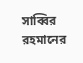সাব্বির রহমানের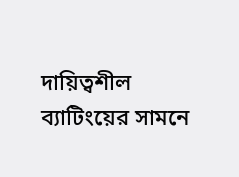দায়িত্বশীল ব্যাটিংয়ের সামনে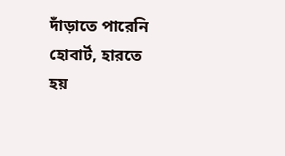দাঁড়াতে পারেনি হোবার্ট, হারতে হয়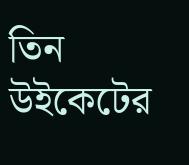তিন উইকেটের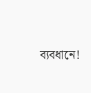ব্যবধানে!